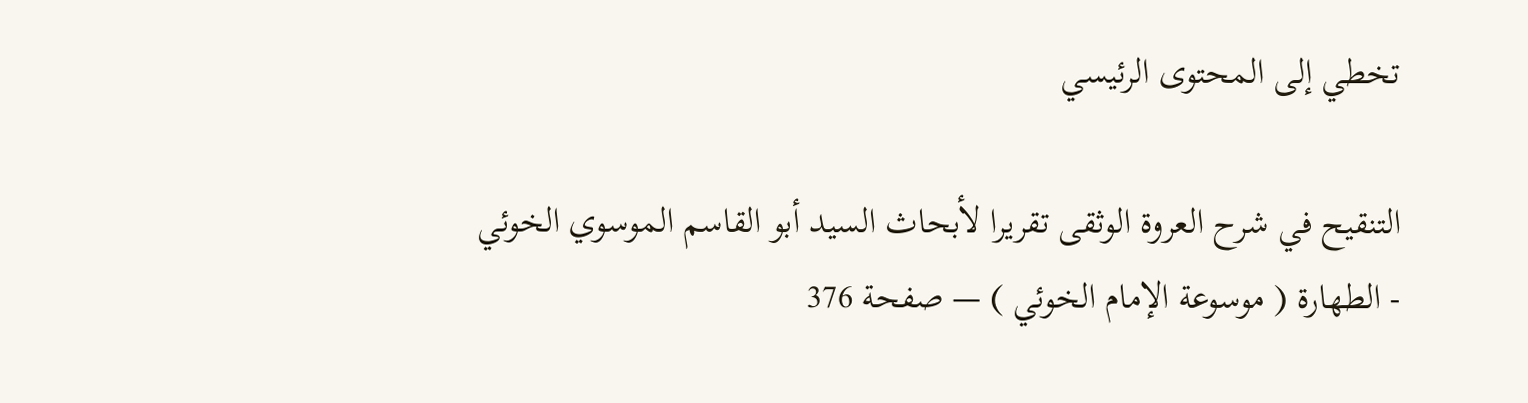تخطي إلى المحتوى الرئيسي

التنقيح في شرح العروة الوثقى تقريرا لأبحاث السيد أبو القاسم الموسوي الخوئي - الطهارة ( موسوعة الإمام الخوئي ) — صفحة 376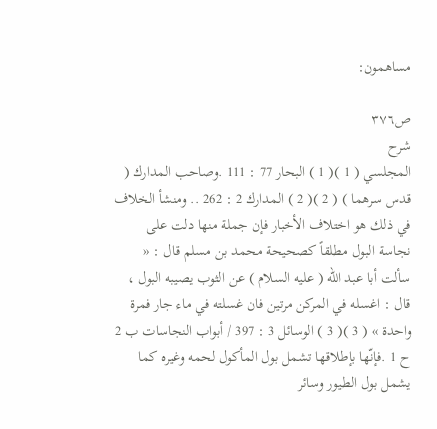مساهمون:

ص٣٧٦
شرح
المجلسي ( 1 )( 1 ) البحار 77 : 111 .وصاحب المدارك ( قدس سرهما ) ( 2 )( 2 ) المدارك 2 : 262 .. ومنشأ الخلاف في ذلك هو اختلاف الأخبار فإن جملة منها دلت على نجاسة البول مطلقاً كصحيحة محمد بن مسلم قال : « سألت أبا عبد الله ( عليه السلام ) عن الثوب يصيبه البول ، قال : اغسله في المركن مرتين فان غسلته في ماء جار فمرة واحدة » ( 3 )( 3 ) الوسائل 3 : 397 / أبواب النجاسات ب 2 ح 1 .فإنّها بإطلاقها تشمل بول المأكول لحمه وغيره كما يشمل بول الطيور وسائر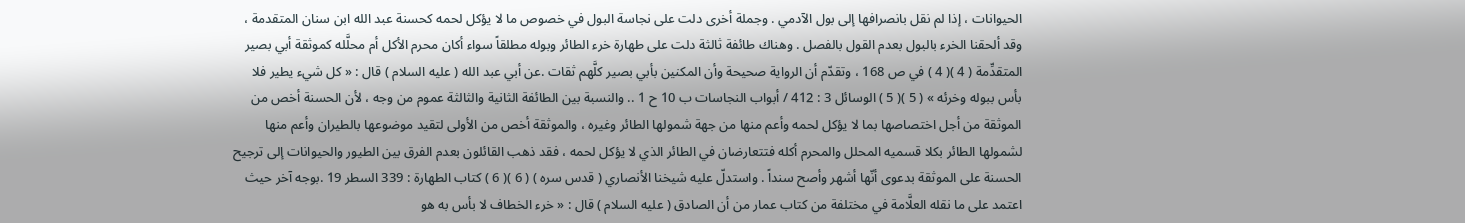الحيوانات ، إذا لم نقل بانصرافها إلى بول الآدمي . وجملة أخرى دلت على نجاسة البول في خصوص ما لا يؤكل لحمه كحسنة عبد الله ابن سنان المتقدمة ، وقد ألحقنا الخرء بالبول بعدم القول بالفصل . وهناك طائفة ثالثة دلت على طهارة خرء الطائر وبوله مطلقاً سواء أكان محرم الأكل أم محلَّله كموثقة أبي بصير المتقدِّمة ( 4 )( 4 ) في ص 168 ، وتقدّم أن الرواية صحيحة وأن المكنين بأبي بصير كلَّهم ثقات .عن أبي عبد الله ( عليه السلام ) قال : « كل شيء يطير فلا بأس ببوله وخرئه » ( 5 )( 5 ) الوسائل 3 : 412 / أبواب النجاسات ب 10 ح 1 .. والنسبة بين الطائفة الثانية والثالثة عموم من وجه ، لأن الحسنة أخص من الموثقة من أجل اختصاصها بما لا يؤكل لحمه وأعم منها من جهة شمولها الطائر وغيره ، والموثقة أخص من الأولى لتقيد موضوعها بالطيران وأعم منها لشمولها الطائر بكلا قسميه المحلل والمحرم أكله فتتعارضان في الطائر الذي لا يؤكل لحمه ، فقد ذهب القائلون بعدم الفرق بين الطيور والحيوانات إلى ترجيح الحسنة على الموثقة بدعوى أنّها أشهر وأصح سنداً . واستدلّ عليه شيخنا الأنصاري ( قدس سره ) ( 6 )( 6 ) كتاب الطهارة : 339 السطر 19 .بوجه آخر حيث اعتمد على ما نقله العلَّامة في مختلفة من كتاب عمار من أن الصادق ( عليه السلام ) قال : « خرء الخطاف لا بأس به هو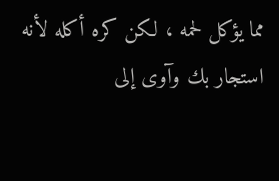مما يؤكل لحمه ، لكن كره أكله لأنه استجار بك وآوى إلى